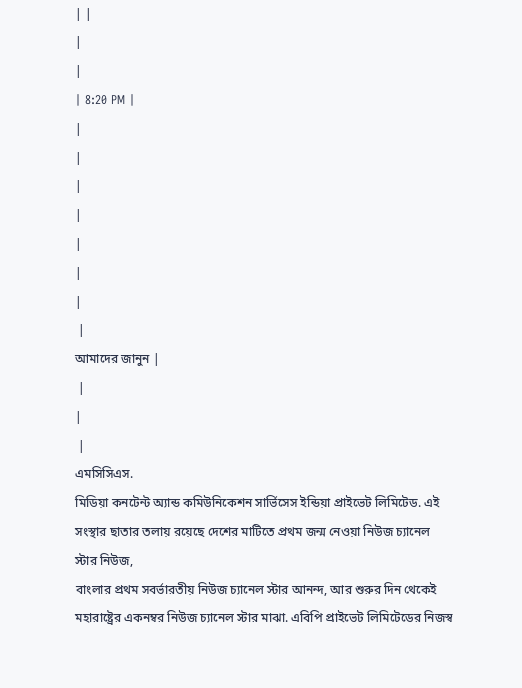| |
|
|
| 8:20 PM |
|
|
|
|
|
|
|
 |
আমাদের জানুন |
 |
|
 |
এমসিসিএস.
মিডিয়া কনটেন্ট অ্যান্ড কমিউনিকেশন সার্ভিসেস ইন্ডিয়া প্রাইভেট লিমিটেড. এই
সংস্থার ছাতার তলায় রয়েছে দেশের মাটিতে প্রথম জন্ম নেওয়া নিউজ চ্যানেল স্টার নিউজ,
বাংলার প্রথম সবর্ভারতীয় নিউজ চ্যানেল স্টার আনন্দ, আর শুরুর দিন থেকেই
মহারাষ্ট্রের একনম্বর নিউজ চ্যানেল স্টার মাঝা. এবিপি প্রাইভেট লিমিটেডের নিজস্ব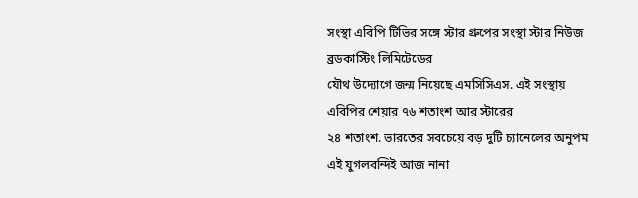সংস্থা এবিপি টিভির সঙ্গে স্টার গ্রুপের সংস্থা স্টার নিউজ ব্রডকাস্টিং লিমিটেডের
যৌথ উদ্যোগে জন্ম নিয়েছে এমসিসিএস. এই সংস্থায় এবিপির শেয়ার ৭৬ শতাংশ আর স্টারের
২৪ শতাংশ. ভারতের সবচেয়ে বড় দুটি চ্যানেলের অনুপম এই যুগলবন্দিই আজ নানা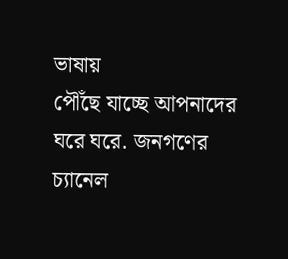ভাষায়
পৌঁছে যাচ্ছে আপনাদের ঘরে ঘরে. জনগণের চ্যানেল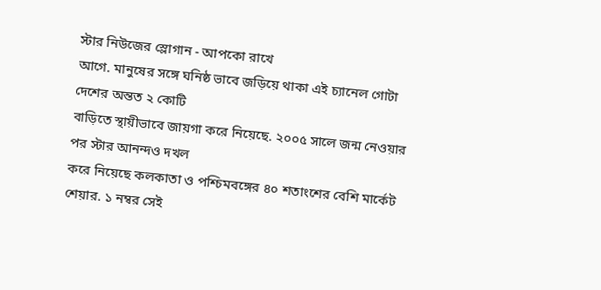স্টার নিউজের স্লোগান - আপকো রাখে
আগে. মানুষের সঙ্গে ঘনিষ্ঠ ভাবে জড়িয়ে থাকা এই চ্যানেল গোটা দেশের অন্তত ২ কোটি
বাড়িতে স্থায়ীভাবে জায়গা করে নিয়েছে. ২০০৫ সালে জন্ম নেওয়ার পর স্টার আনন্দও দখল
করে নিয়েছে কলকাতা ও পশ্চিমবঙ্গের ৪০ শতাংশের বেশি মার্কেট শেয়ার. ১ নম্বর সেই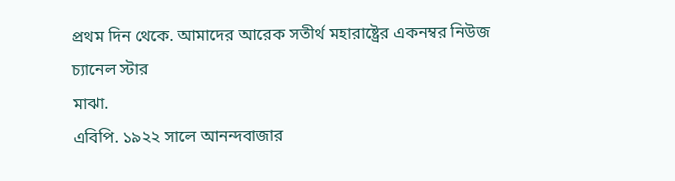প্রথম দিন থেকে. আমাদের আরেক সতীর্থ মহারাষ্ট্রের একনম্বর নিউজ চ্যানেল স্টার
মাঝা.
এবিপি. ১৯২২ সালে আনন্দবাজার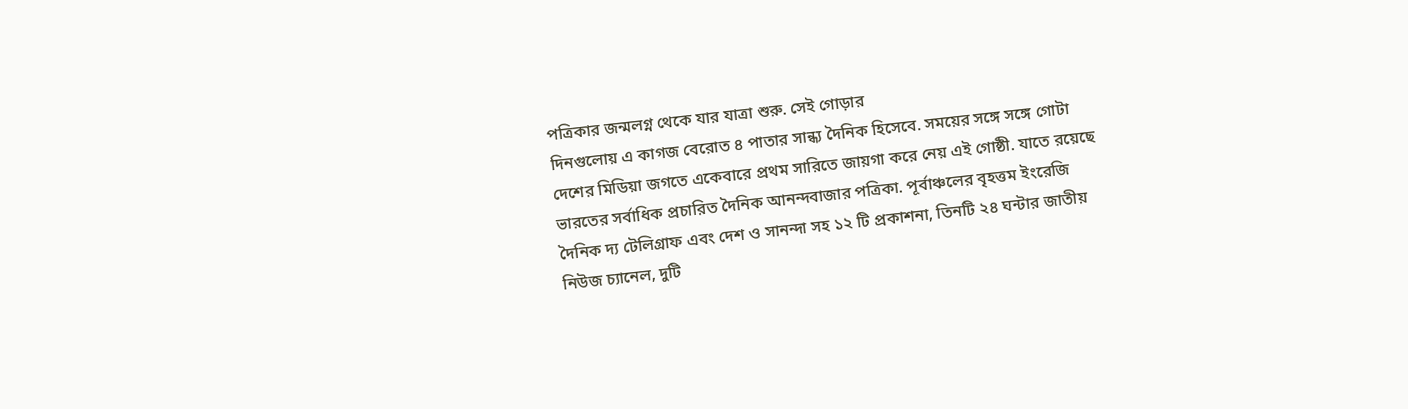পত্রিকার জন্মলগ্ন থেকে যার যাত্রা শুরু. সেই গোড়ার
দিনগুলোয় এ কাগজ বেরোত ৪ পাতার সান্ধ্য দৈনিক হিসেবে. সময়ের সঙ্গে সঙ্গে গোটা
দেশের মিডিয়া জগতে একেবারে প্রথম সারিতে জায়গা করে নেয় এই গোষ্ঠী. যাতে রয়েছে
ভারতের সর্বাধিক প্রচারিত দৈনিক আনন্দবাজার পত্রিকা. পূর্বাঞ্চলের বৃহত্তম ইংরেজি
দৈনিক দ্য টেলিগ্রাফ এবং দেশ ও সানন্দা সহ ১২ টি প্রকাশনা, তিনটি ২৪ ঘন্টার জাতীয়
নিউজ চ্যানেল, দুটি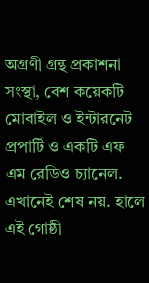অগ্রণী গ্রন্থ প্রকাশনা সংস্থা, বেশ কয়েকটি মোবাইল ও ইন্টারনেট
প্রপার্টি ও একটি এফ এম রেডিও চ্যানেল. এখানেই শেষ নয়. হালে এই গোষ্ঠী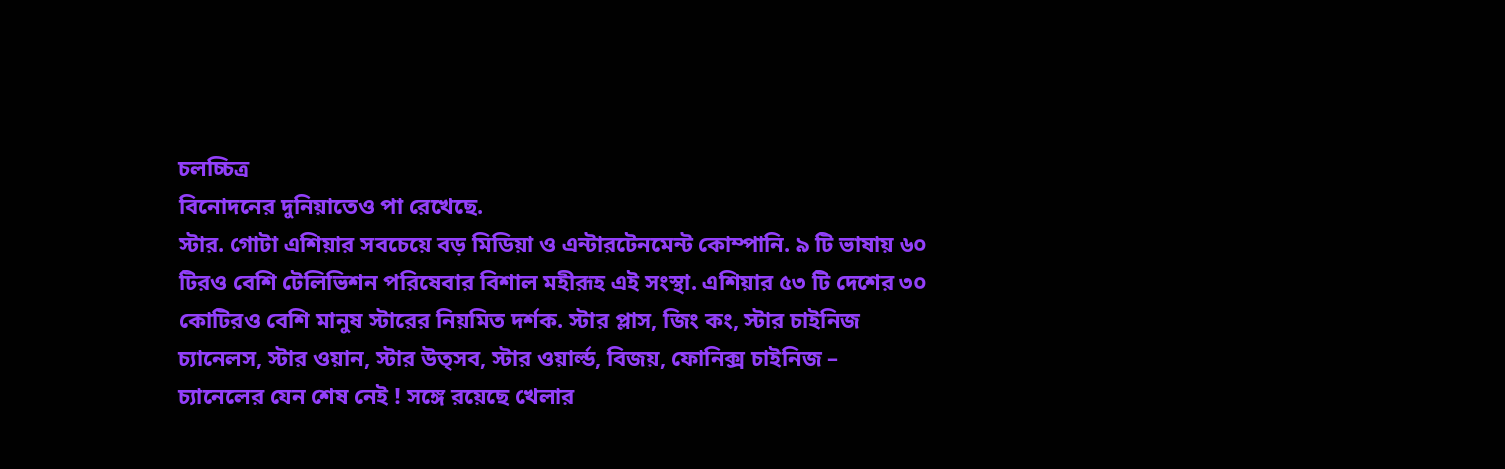চলচ্চিত্র
বিনোদনের দুনিয়াতেও পা রেখেছে.
স্টার. গোটা এশিয়ার সবচেয়ে বড় মিডিয়া ও এন্টারটেনমেন্ট কোম্পানি. ৯ টি ভাষায় ৬০
টিরও বেশি টেলিভিশন পরিষেবার বিশাল মহীরূহ এই সংস্থা. এশিয়ার ৫৩ টি দেশের ৩০
কোটিরও বেশি মানুষ স্টারের নিয়মিত দর্শক. স্টার প্লাস, জিং কং, স্টার চাইনিজ
চ্যানেলস, স্টার ওয়ান, স্টার উত্সব, স্টার ওয়ার্ল্ড, বিজয়, ফোনিক্স চাইনিজ –
চ্যানেলের যেন শেষ নেই ! সঙ্গে রয়েছে খেলার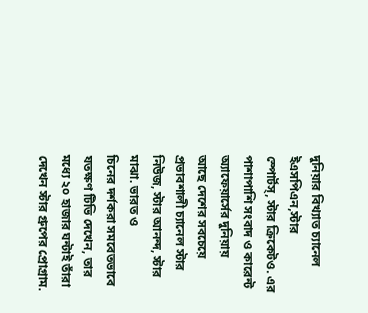দুনিয়ার বিখ্যাত চ্যানেল ইএসপিএন,স্টার
স্পোর্টস্, স্টার ক্রিকেটও. এর পাশাপাশি সংবাদ ও কারেন্ট অ্যাফেয়ার্সের দুনিয়ায়
আছে দেশের সবচেয়ে প্রভাবশালী চ্যানেল স্টার নিউজ, স্টার আনন্দ, স্টার মাঝা. ভারত ও
চিনের দর্শকরা সমবেতভাবে যতক্ষণ টিভি দেখেন, তার মধ্যে ২০ হাজার ঘন্টাই তাঁরা
দেখেন স্টার গ্রুপের প্রোগ্রাম.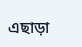এছাড়া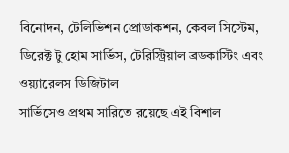বিনোদন, টেলিভিশন প্রোডাকশন, কেবল সিস্টেম,
ডিরেক্ট টু হোম সার্ভিস, টেরিস্ট্রিয়াল ব্রডকাস্টিং এবং ওয়্যারেলস ডিজিটাল
সার্ভিসেও প্রথম সারিতে রয়েছে এই বিশাল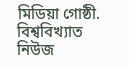মিডিয়া গোষ্ঠী. বিশ্ববিখ্যাত নিউজ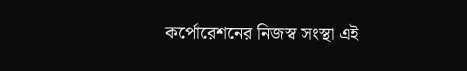কর্পোরেশনের নিজস্ব সংস্থা এই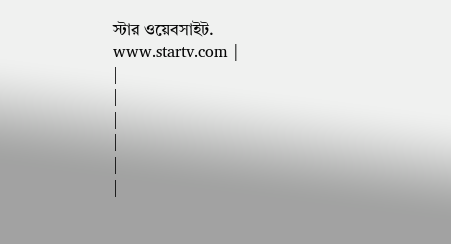স্টার ওয়েবসাইট.
www.startv.com |
|
|
|
|
|
|